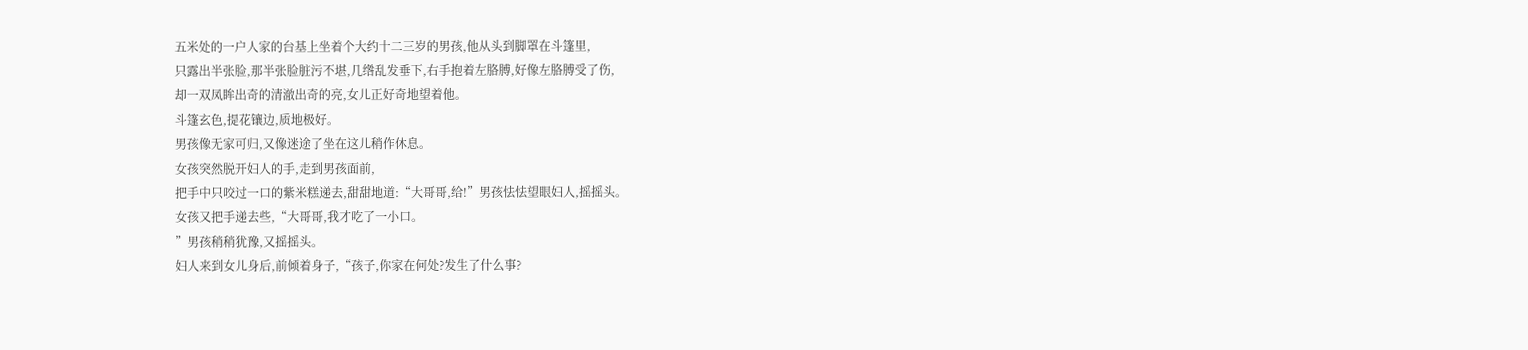五米处的一户人家的台基上坐着个大约十二三岁的男孩,他从头到脚罩在斗篷里,
只露出半张脸,那半张脸脏污不堪,几绺乱发垂下,右手抱着左胳膊,好像左胳膊受了伤,
却一双凤眸出奇的清澈出奇的亮,女儿正好奇地望着他。
斗篷玄色,提花镶边,质地极好。
男孩像无家可归,又像迷途了坐在这儿稍作休息。
女孩突然脱开妇人的手,走到男孩面前,
把手中只咬过一口的紫米糕递去,甜甜地道:“大哥哥,给!”男孩怯怯望眼妇人,摇摇头。
女孩又把手递去些,“大哥哥,我才吃了一小口。
”男孩稍稍犹豫,又摇摇头。
妇人来到女儿身后,前倾着身子,“孩子,你家在何处?发生了什么事?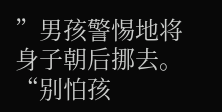”男孩警惕地将身子朝后挪去。
“别怕孩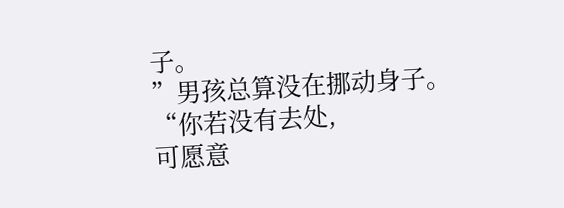子。
”男孩总算没在挪动身子。
“你若没有去处,
可愿意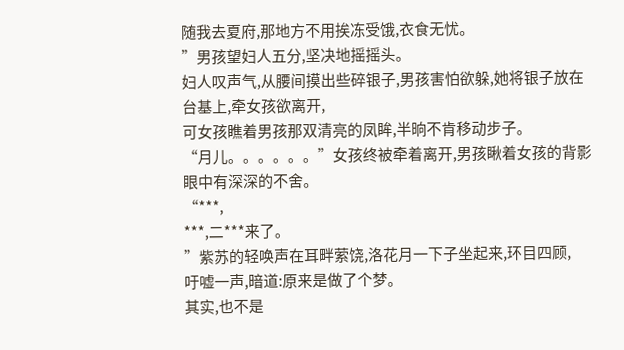随我去夏府,那地方不用挨冻受饿,衣食无忧。
”男孩望妇人五分,坚决地摇摇头。
妇人叹声气,从腰间摸出些碎银子,男孩害怕欲躲,她将银子放在台基上,牵女孩欲离开,
可女孩瞧着男孩那双清亮的凤眸,半晌不肯移动步子。
“月儿。。。。。。”女孩终被牵着离开,男孩瞅着女孩的背影眼中有深深的不舍。
“***,
***,二***来了。
”紫苏的轻唤声在耳畔萦饶,洛花月一下子坐起来,环目四顾,
吁嘘一声,暗道:原来是做了个梦。
其实,也不是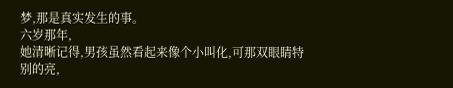梦,那是真实发生的事。
六岁那年,
她清晰记得,男孩虽然看起来像个小叫化,可那双眼睛特别的亮,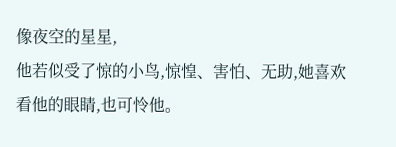像夜空的星星,
他若似受了惊的小鸟,惊惶、害怕、无助,她喜欢看他的眼睛,也可怜他。